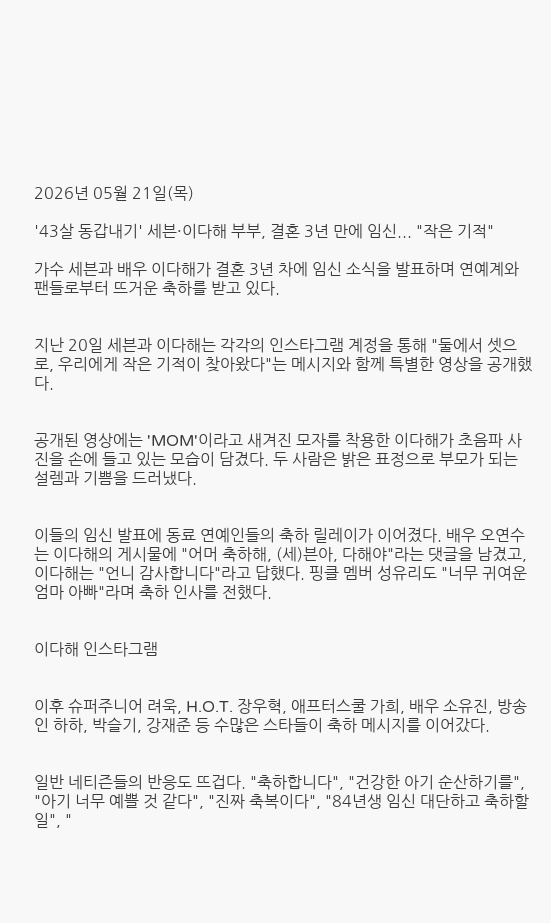2026년 05월 21일(목)

'43살 동갑내기' 세븐·이다해 부부, 결혼 3년 만에 임신... "작은 기적"

가수 세븐과 배우 이다해가 결혼 3년 차에 임신 소식을 발표하며 연예계와 팬들로부터 뜨거운 축하를 받고 있다.


지난 20일 세븐과 이다해는 각각의 인스타그램 계정을 통해 "둘에서 셋으로, 우리에게 작은 기적이 찾아왔다"는 메시지와 함께 특별한 영상을 공개했다.


공개된 영상에는 'MOM'이라고 새겨진 모자를 착용한 이다해가 초음파 사진을 손에 들고 있는 모습이 담겼다. 두 사람은 밝은 표정으로 부모가 되는 설렘과 기쁨을 드러냈다.


이들의 임신 발표에 동료 연예인들의 축하 릴레이가 이어졌다. 배우 오연수는 이다해의 게시물에 "어머 축하해, (세)븐아, 다해야"라는 댓글을 남겼고, 이다해는 "언니 감사합니다"라고 답했다. 핑클 멤버 성유리도 "너무 귀여운 엄마 아빠"라며 축하 인사를 전했다.


이다해 인스타그램


이후 슈퍼주니어 려욱, H.O.T. 장우혁, 애프터스쿨 가희, 배우 소유진, 방송인 하하, 박슬기, 강재준 등 수많은 스타들이 축하 메시지를 이어갔다.


일반 네티즌들의 반응도 뜨겁다. "축하합니다", "건강한 아기 순산하기를", "아기 너무 예쁠 것 같다", "진짜 축복이다", "84년생 임신 대단하고 축하할 일", "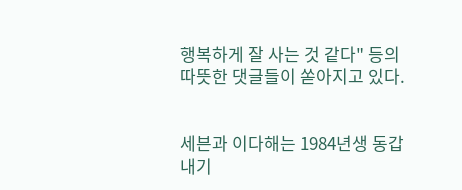행복하게 잘 사는 것 같다" 등의 따뜻한 댓글들이 쏟아지고 있다.


세븐과 이다해는 1984년생 동갑내기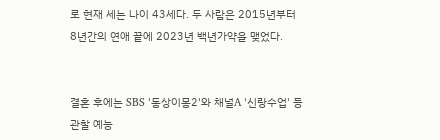로 현재 세는 나이 43세다. 두 사람은 2015년부터 8년간의 연애 끝에 2023년 백년가약을 맺었다.


결혼 후에는 SBS '동상이몽2'와 채널A '신랑수업' 등 관찰 예능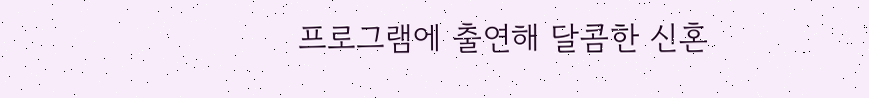프로그램에 출연해 달콤한 신혼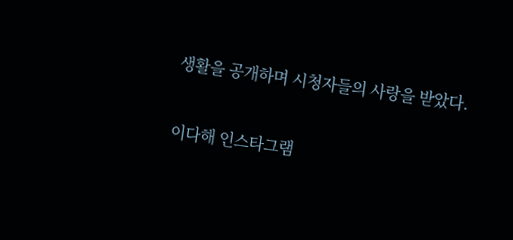생활을 공개하며 시청자들의 사랑을 받았다.


이다해 인스타그램